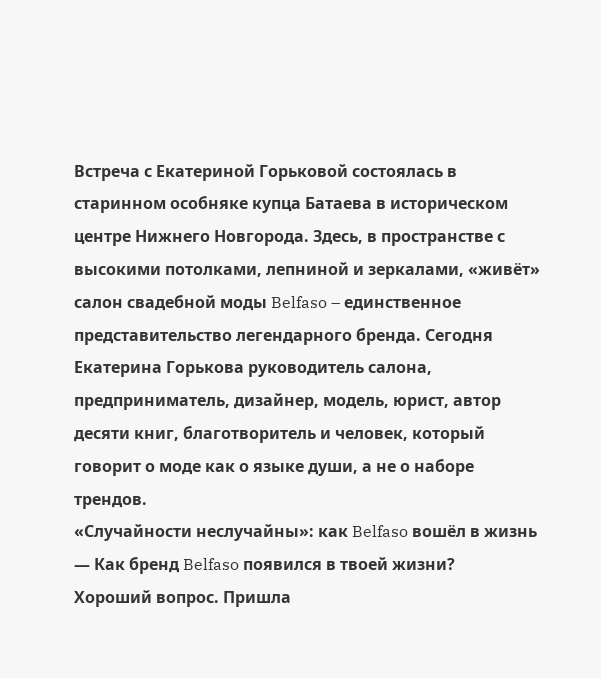Встреча с Екатериной Горьковой состоялась в старинном особняке купца Батаева в историческом центре Нижнего Новгорода. Здесь, в пространстве с высокими потолками, лепниной и зеркалами, «живёт» салон свадебной моды Belfaso – единственное представительство легендарного бренда. Сегодня Екатерина Горькова руководитель салона, предприниматель, дизайнер, модель, юрист, автор десяти книг, благотворитель и человек, который говорит о моде как о языке души, а не о наборе трендов.
«Случайности неслучайны»: как Belfaso вошёл в жизнь
— Как бренд Belfaso появился в твоей жизни?
Хороший вопрос. Пришла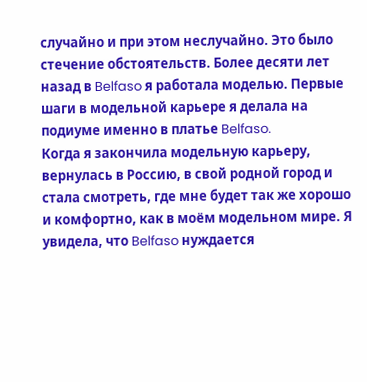случайно и при этом неслучайно. Это было стечение обстоятельств. Более десяти лет назад в Belfaso я работала моделью. Первые шаги в модельной карьере я делала на подиуме именно в платье Belfaso.
Когда я закончила модельную карьеру, вернулась в Россию, в свой родной город и стала смотреть, где мне будет так же хорошо и комфортно, как в моём модельном мире. Я увидела, что Belfaso нуждается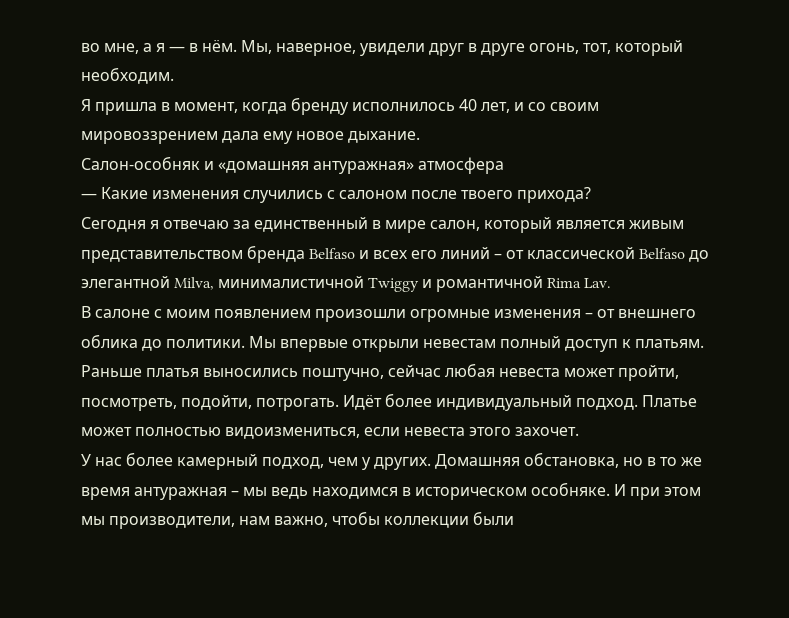во мне, а я — в нём. Мы, наверное, увидели друг в друге огонь, тот, который необходим.
Я пришла в момент, когда бренду исполнилось 40 лет, и со своим мировоззрением дала ему новое дыхание.
Салон-особняк и «домашняя антуражная» атмосфера
— Какие изменения случились с салоном после твоего прихода?
Сегодня я отвечаю за единственный в мире салон, который является живым представительством бренда Belfaso и всех его линий – от классической Belfaso до элегантной Milva, минималистичной Twiggy и романтичной Rima Lav.
В салоне с моим появлением произошли огромные изменения – от внешнего облика до политики. Мы впервые открыли невестам полный доступ к платьям. Раньше платья выносились поштучно, сейчас любая невеста может пройти, посмотреть, подойти, потрогать. Идёт более индивидуальный подход. Платье может полностью видоизмениться, если невеста этого захочет.
У нас более камерный подход, чем у других. Домашняя обстановка, но в то же время антуражная – мы ведь находимся в историческом особняке. И при этом мы производители, нам важно, чтобы коллекции были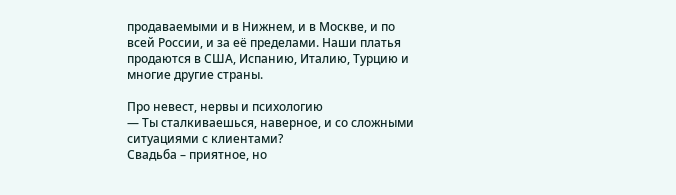продаваемыми и в Нижнем, и в Москве, и по всей России, и за её пределами. Наши платья продаются в США, Испанию, Италию, Турцию и многие другие страны.

Про невест, нервы и психологию
— Ты сталкиваешься, наверное, и со сложными ситуациями с клиентами?
Свадьба – приятное, но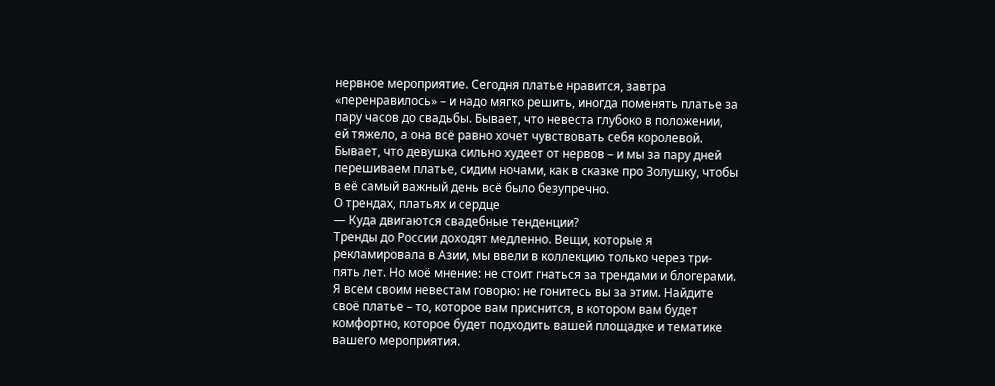нервное мероприятие. Сегодня платье нравится, завтра «перенравилось» – и надо мягко решить, иногда поменять платье за пару часов до свадьбы. Бывает, что невеста глубоко в положении, ей тяжело, а она всё равно хочет чувствовать себя королевой. Бывает, что девушка сильно худеет от нервов – и мы за пару дней перешиваем платье, сидим ночами, как в сказке про Золушку, чтобы в её самый важный день всё было безупречно.
О трендах, платьях и сердце
— Куда двигаются свадебные тенденции?
Тренды до России доходят медленно. Вещи, которые я рекламировала в Азии, мы ввели в коллекцию только через три-пять лет. Но моё мнение: не стоит гнаться за трендами и блогерами. Я всем своим невестам говорю: не гонитесь вы за этим. Найдите своё платье – то, которое вам приснится, в котором вам будет комфортно, которое будет подходить вашей площадке и тематике вашего мероприятия.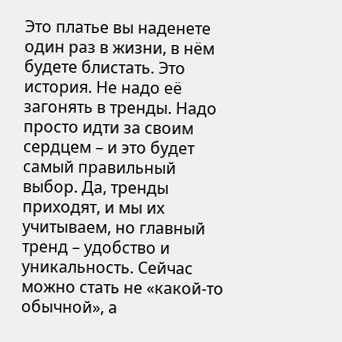Это платье вы наденете один раз в жизни, в нём будете блистать. Это история. Не надо её загонять в тренды. Надо просто идти за своим сердцем – и это будет самый правильный выбор. Да, тренды приходят, и мы их учитываем, но главный тренд – удобство и уникальность. Сейчас можно стать не «какой-то обычной», а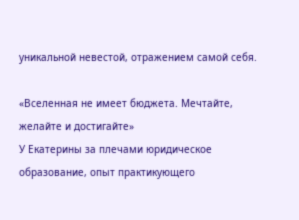уникальной невестой, отражением самой себя.

«Вселенная не имеет бюджета. Мечтайте, желайте и достигайте»
У Екатерины за плечами юридическое образование, опыт практикующего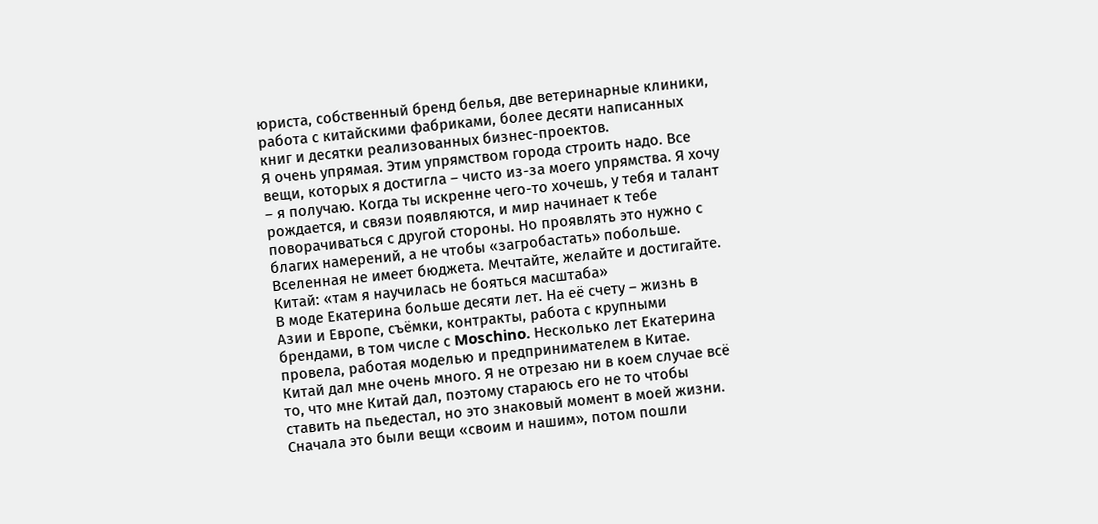юриста, собственный бренд белья, две ветеринарные клиники, работа с китайскими фабриками, более десяти написанных книг и десятки реализованных бизнес-проектов.
Я очень упрямая. Этим упрямством города строить надо. Все вещи, которых я достигла – чисто из-за моего упрямства. Я хочу – я получаю. Когда ты искренне чего-то хочешь, у тебя и талант рождается, и связи появляются, и мир начинает к тебе поворачиваться с другой стороны. Но проявлять это нужно с благих намерений, а не чтобы «загробастать» побольше.
Вселенная не имеет бюджета. Мечтайте, желайте и достигайте.
Китай: «там я научилась не бояться масштаба»
В моде Екатерина больше десяти лет. На её счету – жизнь в Азии и Европе, съёмки, контракты, работа с крупными брендами, в том числе с Moschino. Несколько лет Екатерина провела, работая моделью и предпринимателем в Китае.
Китай дал мне очень много. Я не отрезаю ни в коем случае всё то, что мне Китай дал, поэтому стараюсь его не то чтобы ставить на пьедестал, но это знаковый момент в моей жизни.
Сначала это были вещи «своим и нашим», потом пошли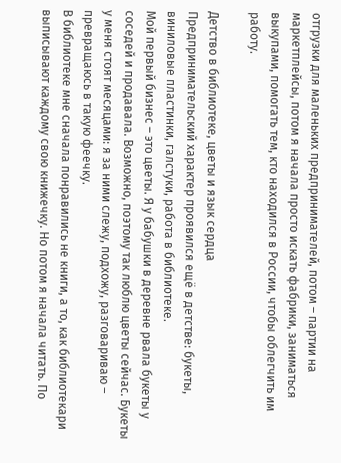отгрузки для маленьких предпринимателей, потом – партии на маркетплейсы, потом я начала просто искать фабрики, заниматься выкупами, помогать тем, кто находился в России, чтобы облегчить им работу.

Детство в библиотеке, цветы и язык сердца
Предпринимательский характер проявился ещё в детстве: букеты, виниловые пластинки, галстуки, работа в библиотеке.
Мой первый бизнес – это цветы. Я у бабушки в деревне рвала букеты у соседей и продавала. Возможно, поэтому так люблю цветы сейчас. Букеты у меня стоят месяцами: я за ними слежу, подхожу, разговариваю – превращаюсь в такую феечку.
В библиотеке мне сначала понравились не книги, а то, как библиотекари выписывают каждому свою книжечку. Но потом я начала читать. По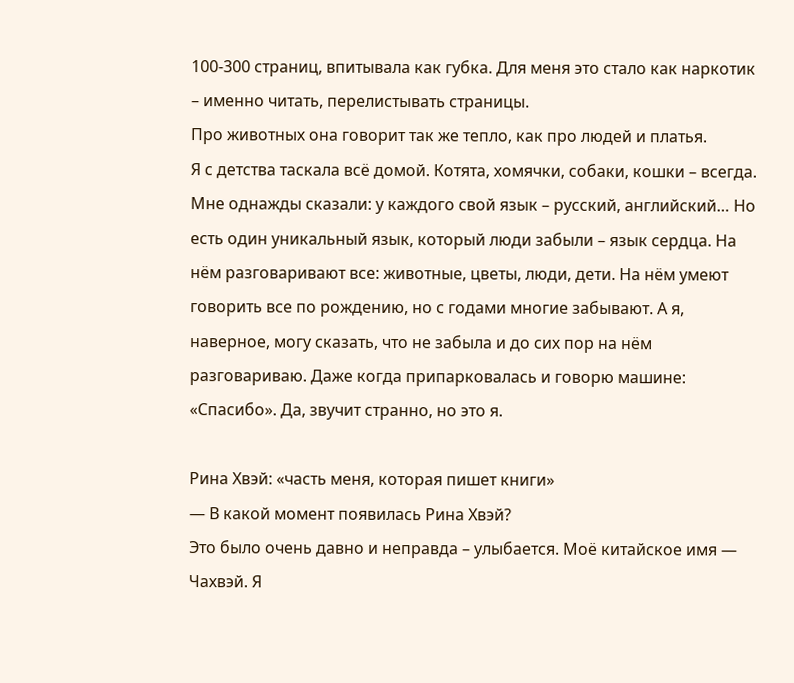100-300 страниц, впитывала как губка. Для меня это стало как наркотик – именно читать, перелистывать страницы.
Про животных она говорит так же тепло, как про людей и платья.
Я с детства таскала всё домой. Котята, хомячки, собаки, кошки – всегда. Мне однажды сказали: у каждого свой язык – русский, английский… Но есть один уникальный язык, который люди забыли – язык сердца. На нём разговаривают все: животные, цветы, люди, дети. На нём умеют говорить все по рождению, но с годами многие забывают. А я, наверное, могу сказать, что не забыла и до сих пор на нём разговариваю. Даже когда припарковалась и говорю машине: «Спасибо». Да, звучит странно, но это я.

Рина Хвэй: «часть меня, которая пишет книги»
— В какой момент появилась Рина Хвэй?
Это было очень давно и неправда – улыбается. Моё китайское имя — Чахвэй. Я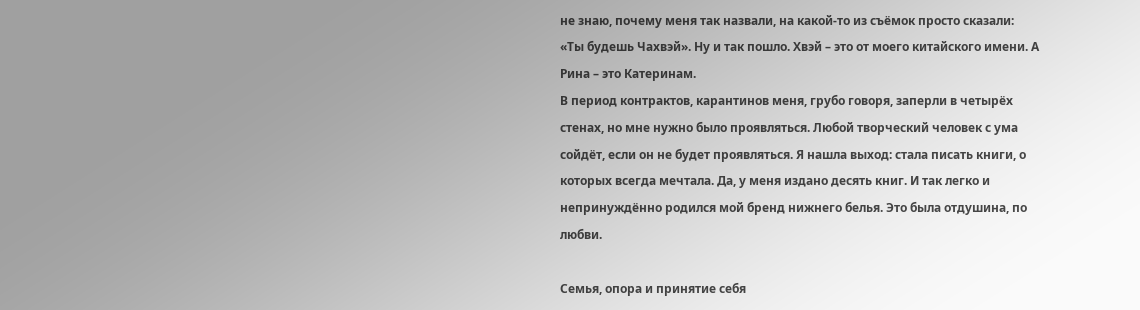не знаю, почему меня так назвали, на какой-то из съёмок просто сказали: «Ты будешь Чахвэй». Ну и так пошло. Хвэй – это от моего китайского имени. А Рина – это Катеринам.
В период контрактов, карантинов меня, грубо говоря, заперли в четырёх стенах, но мне нужно было проявляться. Любой творческий человек с ума сойдёт, если он не будет проявляться. Я нашла выход: стала писать книги, о которых всегда мечтала. Да, у меня издано десять книг. И так легко и непринуждённо родился мой бренд нижнего белья. Это была отдушина, по любви.

Семья, опора и принятие себя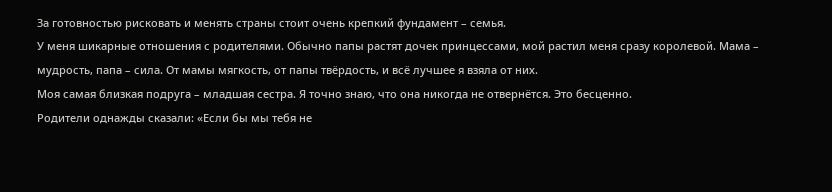За готовностью рисковать и менять страны стоит очень крепкий фундамент – семья.
У меня шикарные отношения с родителями. Обычно папы растят дочек принцессами, мой растил меня сразу королевой. Мама – мудрость, папа – сила. От мамы мягкость, от папы твёрдость, и всё лучшее я взяла от них.
Моя самая близкая подруга – младшая сестра. Я точно знаю, что она никогда не отвернётся. Это бесценно.
Родители однажды сказали: «Если бы мы тебя не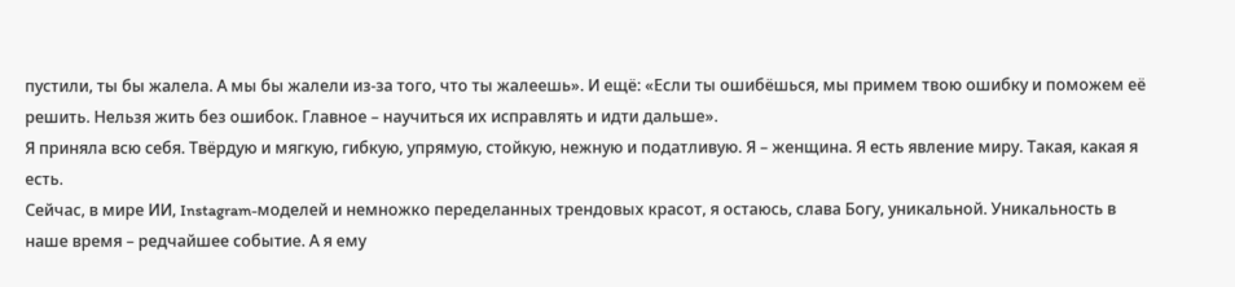пустили, ты бы жалела. А мы бы жалели из-за того, что ты жалеешь». И ещё: «Если ты ошибёшься, мы примем твою ошибку и поможем её решить. Нельзя жить без ошибок. Главное – научиться их исправлять и идти дальше».
Я приняла всю себя. Твёрдую и мягкую, гибкую, упрямую, стойкую, нежную и податливую. Я – женщина. Я есть явление миру. Такая, какая я есть.
Сейчас, в мире ИИ, Instagram-моделей и немножко переделанных трендовых красот, я остаюсь, слава Богу, уникальной. Уникальность в наше время – редчайшее событие. А я ему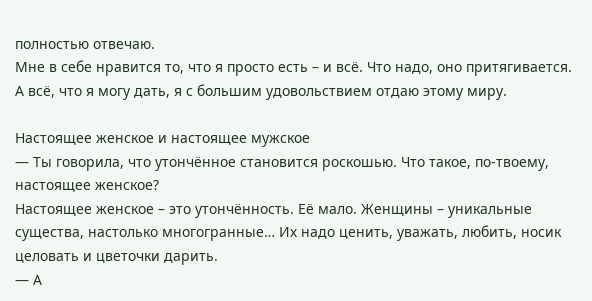полностью отвечаю.
Мне в себе нравится то, что я просто есть – и всё. Что надо, оно притягивается. А всё, что я могу дать, я с большим удовольствием отдаю этому миру.

Настоящее женское и настоящее мужское
— Ты говорила, что утончённое становится роскошью. Что такое, по-твоему, настоящее женское?
Настоящее женское – это утончённость. Её мало. Женщины – уникальные существа, настолько многогранные… Их надо ценить, уважать, любить, носик целовать и цветочки дарить.
— А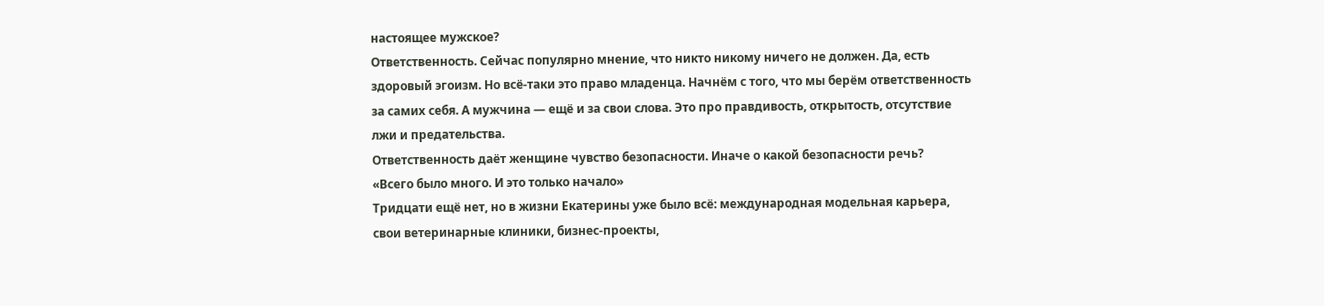настоящее мужское?
Ответственность. Сейчас популярно мнение, что никто никому ничего не должен. Да, есть здоровый эгоизм. Но всё-таки это право младенца. Начнём с того, что мы берём ответственность за самих себя. А мужчина — ещё и за свои слова. Это про правдивость, открытость, отсутствие лжи и предательства.
Ответственность даёт женщине чувство безопасности. Иначе о какой безопасности речь?
«Всего было много. И это только начало»
Тридцати ещё нет, но в жизни Екатерины уже было всё: международная модельная карьера, свои ветеринарные клиники, бизнес-проекты,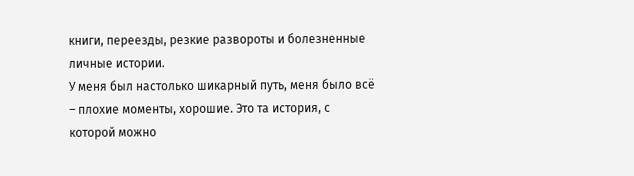книги, переезды, резкие развороты и болезненные личные истории.
У меня был настолько шикарный путь, меня было всё – плохие моменты, хорошие. Это та история, с которой можно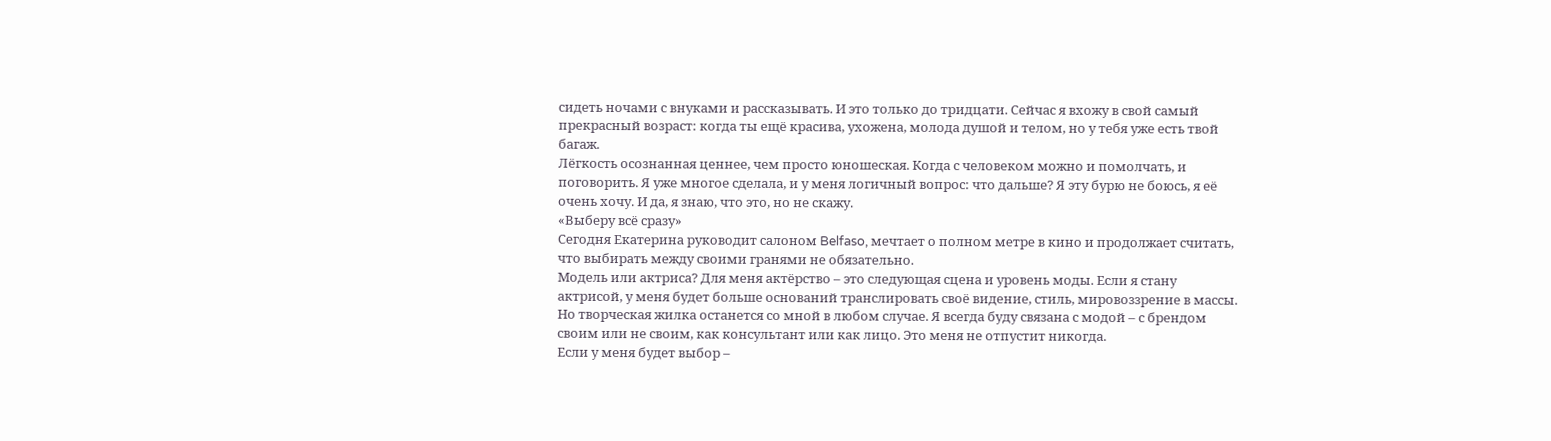сидеть ночами с внуками и рассказывать. И это только до тридцати. Сейчас я вхожу в свой самый прекрасный возраст: когда ты ещё красива, ухожена, молода душой и телом, но у тебя уже есть твой багаж.
Лёгкость осознанная ценнее, чем просто юношеская. Когда с человеком можно и помолчать, и поговорить. Я уже многое сделала, и у меня логичный вопрос: что дальше? Я эту бурю не боюсь, я её очень хочу. И да, я знаю, что это, но не скажу.
«Выберу всё сразу»
Сегодня Екатерина руководит салоном Belfaso, мечтает о полном метре в кино и продолжает считать, что выбирать между своими гранями не обязательно.
Модель или актриса? Для меня актёрство – это следующая сцена и уровень моды. Если я стану актрисой, у меня будет больше оснований транслировать своё видение, стиль, мировоззрение в массы. Но творческая жилка останется со мной в любом случае. Я всегда буду связана с модой – с брендом своим или не своим, как консультант или как лицо. Это меня не отпустит никогда.
Если у меня будет выбор –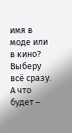имя в моде или в кино?
Выберу всё сразу. А что будет –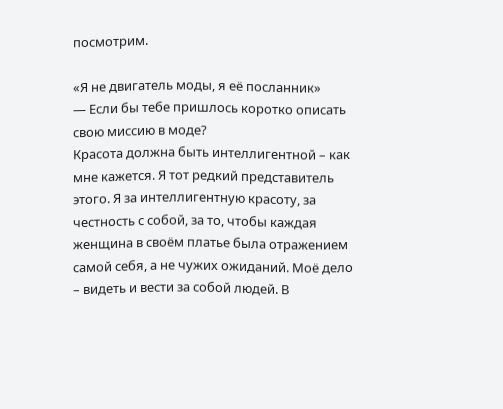посмотрим.

«Я не двигатель моды, я её посланник»
— Если бы тебе пришлось коротко описать свою миссию в моде?
Красота должна быть интеллигентной – как мне кажется. Я тот редкий представитель этого. Я за интеллигентную красоту, за честность с собой, за то, чтобы каждая женщина в своём платье была отражением самой себя, а не чужих ожиданий. Моё дело – видеть и вести за собой людей. В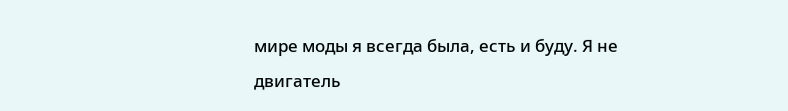мире моды я всегда была, есть и буду. Я не двигатель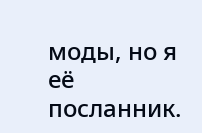моды, но я её посланник.